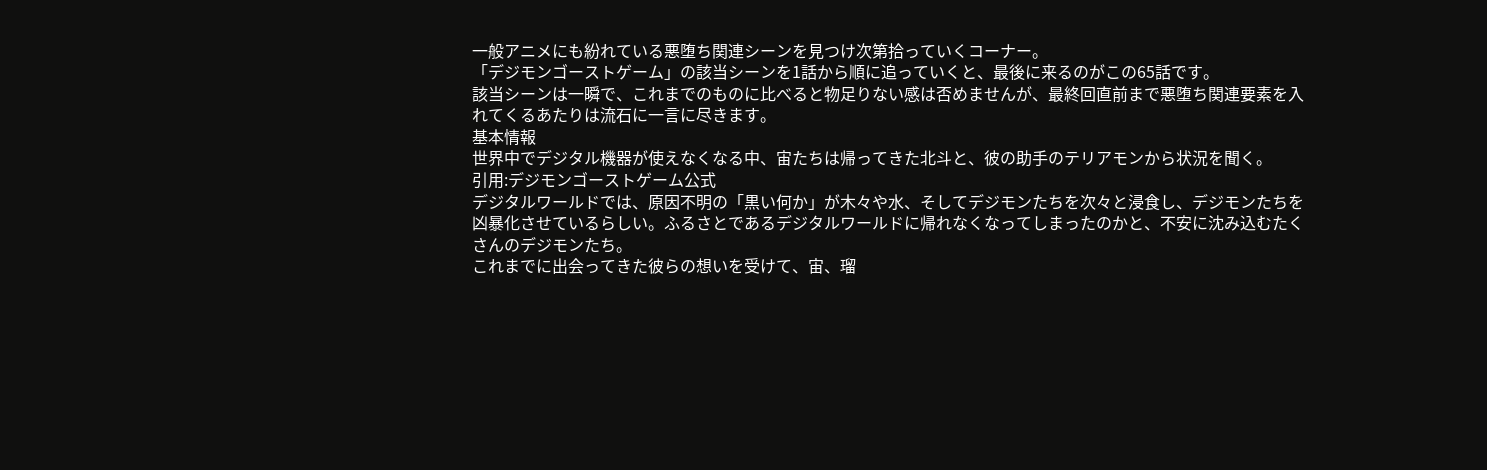一般アニメにも紛れている悪堕ち関連シーンを見つけ次第拾っていくコーナー。
「デジモンゴーストゲーム」の該当シーンを1話から順に追っていくと、最後に来るのがこの65話です。
該当シーンは一瞬で、これまでのものに比べると物足りない感は否めませんが、最終回直前まで悪堕ち関連要素を入れてくるあたりは流石に一言に尽きます。
基本情報
世界中でデジタル機器が使えなくなる中、宙たちは帰ってきた北斗と、彼の助手のテリアモンから状況を聞く。
引用:デジモンゴーストゲーム公式
デジタルワールドでは、原因不明の「黒い何か」が木々や水、そしてデジモンたちを次々と浸食し、デジモンたちを凶暴化させているらしい。ふるさとであるデジタルワールドに帰れなくなってしまったのかと、不安に沈み込むたくさんのデジモンたち。
これまでに出会ってきた彼らの想いを受けて、宙、瑠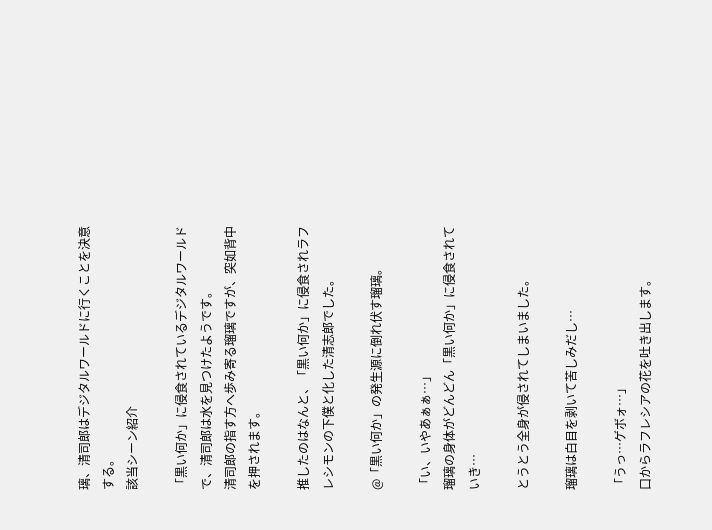璃、清司郎はデジタルワールドに行くことを決意する。
該当シーン紹介

「黒い何か」に侵食されているデジタルワールドで、清司郎は水を見つけたようです。
清司郎の指す方へ歩み寄る瑠璃ですが、突如背中を押されます。

推したのはなんと、「黒い何か」に侵食されラフレシモンの下僕と化した清志郎でした。

@「黒い何か」の発生源に倒れ伏す瑠璃。

「い、いやあぁぁ…」
瑠璃の身体がどんどん「黒い何か」に侵食されていき…

とうとう全身が侵されてしまいました。

瑠璃は白目を剥いて苦しみだし…

「うっ…ゲボォ…」
口からラフレシアの花を吐き出します。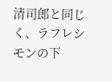清司郎と同じく、ラフレシモンの下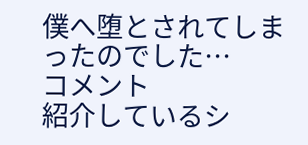僕へ堕とされてしまったのでした…
コメント
紹介しているシ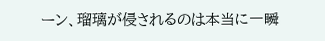ーン、瑠璃が侵されるのは本当に一瞬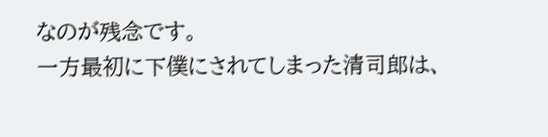なのが残念です。
一方最初に下僕にされてしまった清司郎は、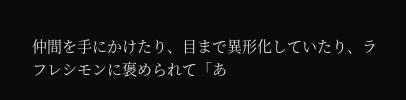仲間を手にかけたり、目まで異形化していたり、ラフレシモンに褒められて「あ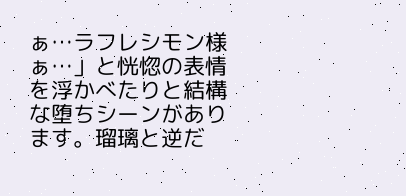ぁ…ラフレシモン様ぁ…」と恍惚の表情を浮かべたりと結構な堕ちシーンがあります。瑠璃と逆だ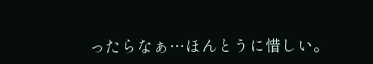ったらなぁ…ほんとうに惜しい。